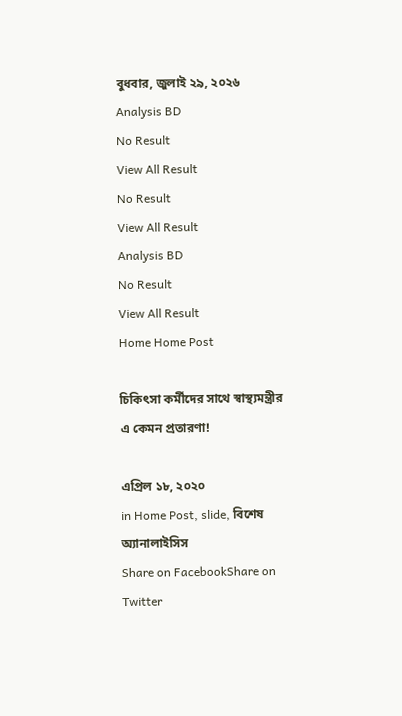বুধবার, জুলাই ২৯, ২০২৬
Analysis BD
No Result
View All Result
No Result
View All Result
Analysis BD
No Result
View All Result
Home Home Post

চিকিৎসা কর্মীদের সাথে স্বাস্থ্যমন্ত্রীর এ কেমন প্রতারণা!

এপ্রিল ১৮, ২০২০
in Home Post, slide, বিশেষ অ্যানালাইসিস
Share on FacebookShare on Twitter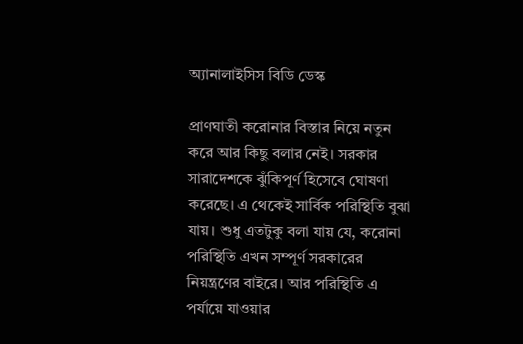অ্যানালাইসিস বিডি ডেস্ক

প্রাণঘাতী করোনার বিস্তার নিয়ে নতুন করে আর কিছু বলার নেই। সরকার সারাদেশকে ঝুঁকিপূর্ণ হিসেবে ঘোষণা করেছে। এ থেকেই সার্বিক পরিস্থিতি বুঝা যায়। শুধু এতটুকু বলা যায় যে, করোনা পরিস্থিতি এখন সম্পূর্ণ সরকারের নিয়ন্ত্রণের বাইরে। আর পরিস্থিতি এ পর্যায়ে যাওয়ার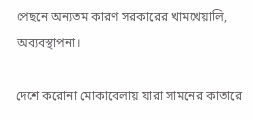পেছনে অন্যতম কারণ সরকারের খামখেয়ালি, অব্যবস্থাপনা।

দেশে করোনা মোকাবেলায় যারা সামনের কাতারে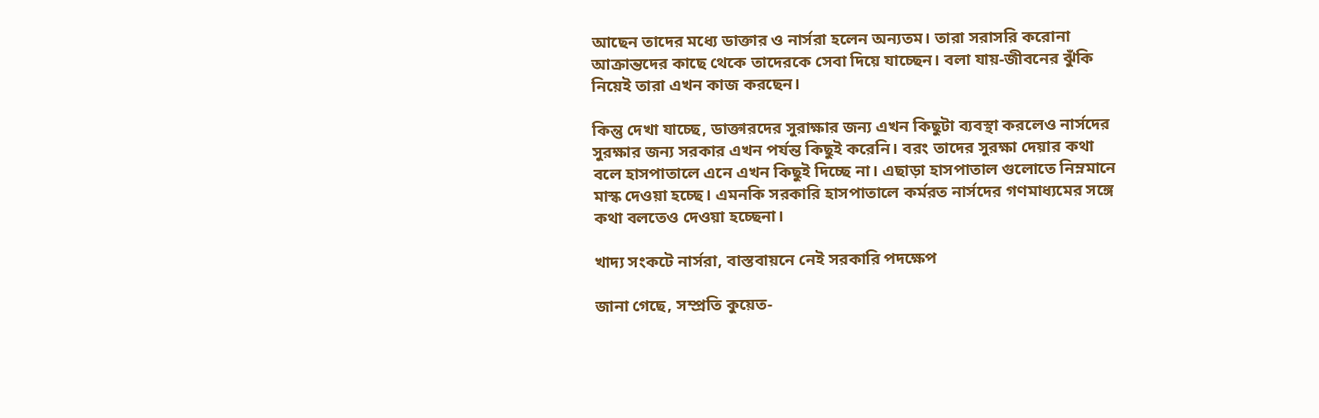আছেন তাদের মধ্যে ডাক্তার ও নার্সরা হলেন অন্যতম। তারা সরাসরি করোনা আক্রান্তদের কাছে থেকে তাদেরকে সেবা দিয়ে যাচ্ছেন। বলা যায়-জীবনের ঝুঁকি নিয়েই তারা এখন কাজ করছেন।

কিন্তু দেখা যাচ্ছে, ডাক্তারদের সুরাক্ষার জন্য এখন কিছুটা ব্যবস্থা করলেও নার্সদের সুরক্ষার জন্য সরকার এখন পর্যন্ত কিছুই করেনি। বরং তাদের সুরক্ষা দেয়ার কথা বলে হাসপাতালে এনে এখন কিছুই দিচ্ছে না। এছাড়া হাসপাতাল গুলোতে নিম্নমানে মাস্ক দেওয়া হচ্ছে। এমনকি সরকারি হাসপাতালে কর্মরত নার্সদের গণমাধ্যমের সঙ্গে কথা বলতেও দেওয়া হচ্ছেনা।

খাদ্য সংকটে নার্সরা, বাস্তবায়নে নেই সরকারি পদক্ষেপ

জানা গেছে, সম্প্রতি কুয়েত-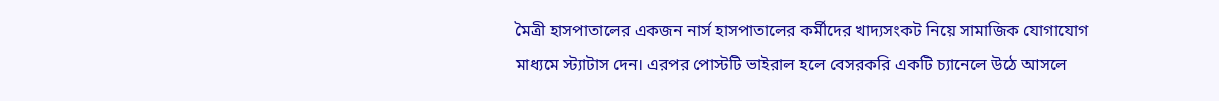মৈত্রী হাসপাতালের একজন নার্স হাসপাতালের কর্মীদের খাদ্যসংকট নিয়ে সামাজিক যোগাযোগ মাধ্যমে স্ট্যাটাস দেন। এরপর পোস্টটি ভাইরাল হলে বেসরকরি একটি চ্যানেলে উঠে আসলে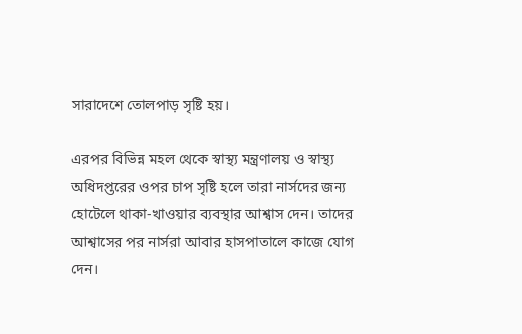সারাদেশে তোলপাড় সৃষ্টি হয়।

এরপর বিভিন্ন মহল থেকে স্বাস্থ্য মন্ত্রণালয় ও স্বাস্থ্য অধিদপ্তরের ওপর চাপ সৃষ্টি হলে তারা নার্সদের জন্য হোটেলে থাকা-খাওয়ার ব্যবস্থার আশ্বাস দেন। তাদের আশ্বাসের পর নার্সরা আবার হাসপাতালে কাজে যোগ দেন।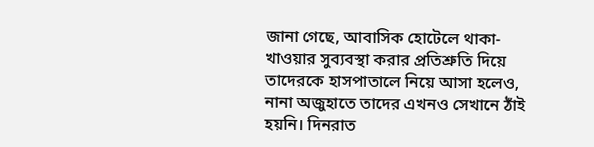জানা গেছে, আবাসিক হোটেলে থাকা-খাওয়ার সুব্যবস্থা করার প্রতিশ্রুতি দিয়ে তাদেরকে হাসপাতালে নিয়ে আসা হলেও, নানা অজুহাতে তাদের এখনও সেখানে ঠাঁই হয়নি। দিনরাত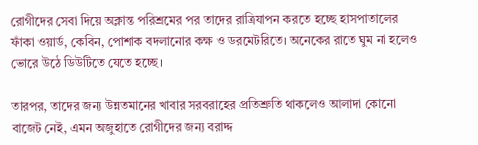রোগীদের সেবা দিয়ে অক্লান্ত পরিশ্রমের পর তাদের রাত্রিযাপন করতে হচ্ছে হাসপাতালের ফাঁকা ওয়ার্ড, কেবিন, পোশাক বদলানোর কক্ষ ও ডরমেটরিতে। অনেকের রাতে ঘুম না হলেও ভোরে উঠে ডিউটিতে যেতে হচ্ছে।

তারপর, তাদের জন্য উন্নতমানের খাবার সরবরাহের প্রতিশ্রুতি থাকলেও আলাদা কোনো বাজেট নেই, এমন অজুহাতে রোগীদের জন্য বরাদ্দ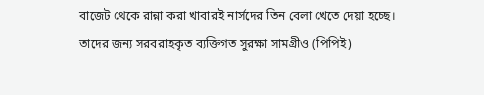বাজেট থেকে রান্না করা খাবারই নার্সদের তিন বেলা খেতে দেয়া হচ্ছে। তাদের জন্য সরবরাহকৃত ব্যক্তিগত সুরক্ষা সামগ্রীও (পিপিই)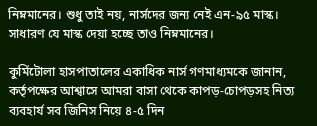নিম্নমানের। শুধু তাই নয়, নার্সদের জন্য নেই এন-৯৫ মাস্ক। সাধারণ যে মাস্ক দেয়া হচ্ছে তাও নিম্নমানের।

কুর্মিটোলা হাসপাতালের একাধিক নার্স গণমাধ্যমকে জানান, কর্তৃপক্ষের আশ্বাসে আমরা বাসা থেকে কাপড়-চোপড়সহ নিত্য ব্যবহার্য সব জিনিস নিয়ে ৪-৫ দিন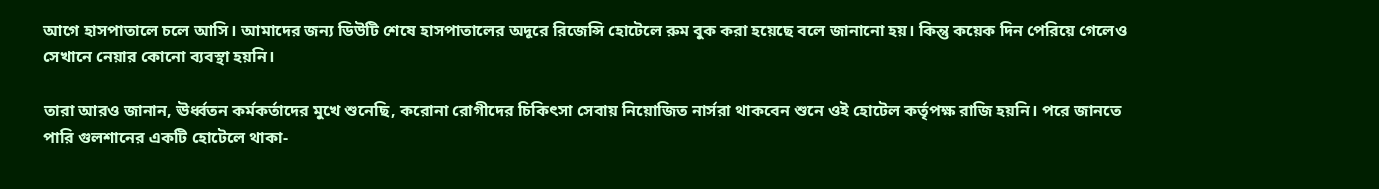আগে হাসপাতালে চলে আসি। আমাদের জন্য ডিউটি শেষে হাসপাতালের অদূরে রিজেন্সি হোটেলে রুম বুক করা হয়েছে বলে জানানো হয়। কিন্তু কয়েক দিন পেরিয়ে গেলেও সেখানে নেয়ার কোনো ব্যবস্থা হয়নি।

তারা আরও জানান, ঊর্ধ্বতন কর্মকর্তাদের মুখে শুনেছি, করোনা রোগীদের চিকিৎসা সেবায় নিয়োজিত নার্সরা থাকবেন শুনে ওই হোটেল কর্তৃপক্ষ রাজি হয়নি। পরে জানতে পারি গুলশানের একটি হোটেলে থাকা-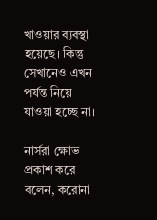খাওয়ার ব্যবস্থা হয়েছে। কিন্তু সেখানেও এখন পর্যন্ত নিয়ে যাওয়া হচ্ছে না।

নার্সরা ক্ষোভ প্রকাশ করে বলেন, করোনা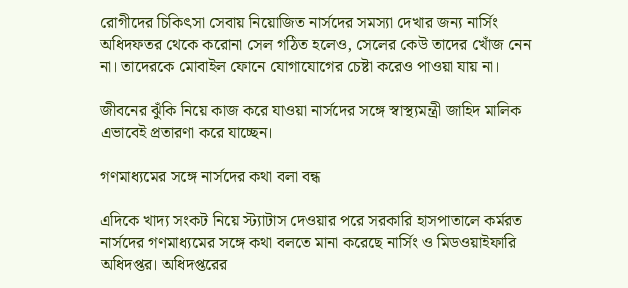রোগীদের চিকিৎসা সেবায় নিয়োজিত নার্সদের সমস্যা দেখার জন্য নার্সিং অধিদফতর থেকে করোনা সেল গঠিত হলেও, সেলের কেউ তাদের খোঁজ নেন না। তাদেরকে মোবাইল ফোনে যোগাযোগের চেষ্টা করেও পাওয়া যায় না।

জীবনের ঝুঁকি নিয়ে কাজ করে যাওয়া নার্সদের সঙ্গে স্বাস্থ্যমন্ত্রী জাহিদ মালিক এভাবেই প্রতারণা করে যাচ্ছেন।

গণমাধ্যমের সঙ্গে নার্সদের কথা বলা বন্ধ

এদিকে খাদ্য সংকট নিয়ে স্ট্যাটাস দেওয়ার পরে সরকারি হাসপাতালে কর্মরত নার্সদের গণমাধ্যমের সঙ্গে কথা বলতে মানা করেছে নার্সিং ও মিডওয়াইফারি অধিদপ্তর। অধিদপ্তরের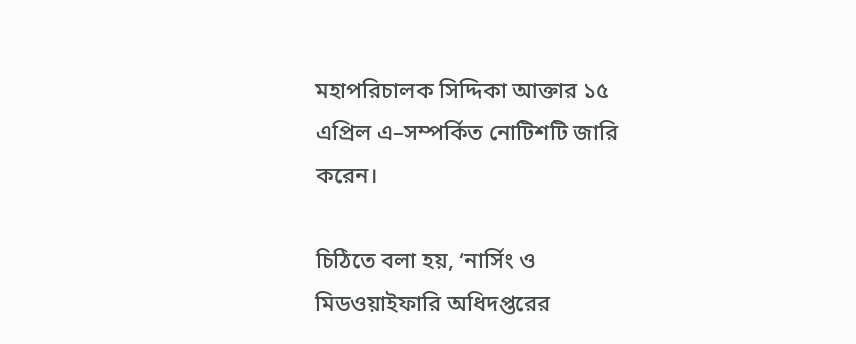মহাপরিচালক সিদ্দিকা আক্তার ১৫ এপ্রিল এ–সম্পর্কিত নোটিশটি জারি করেন।

চিঠিতে বলা হয়, ‘নার্সিং ও মিডওয়াইফারি অধিদপ্তরের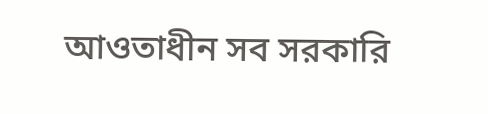আওতাধীন সব সরকারি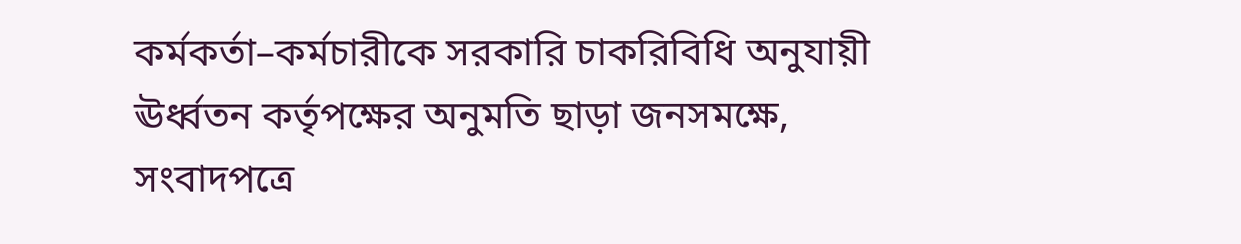কর্মকর্তা–কর্মচারীকে সরকারি চাকরিবিধি অনুযায়ী ঊর্ধ্বতন কর্তৃপক্ষের অনুমতি ছাড়া জনসমক্ষে, সংবাদপত্রে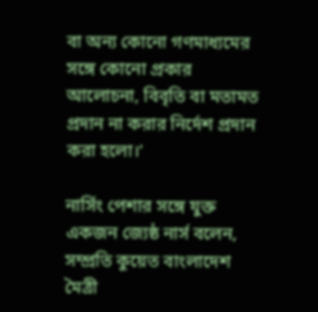বা অন্য কোনো গণমাধ্যমের সঙ্গে কোনো প্রকার আলোচনা, বিবৃতি বা মতামত প্রদান না করার নির্দেশ প্রদান করা হলো।’

নার্সিং পেশার সঙ্গে যুক্ত একজন জ্যেষ্ঠ নার্স বলেন, সম্প্রতি কুয়েত বাংলাদেশ মৈত্রী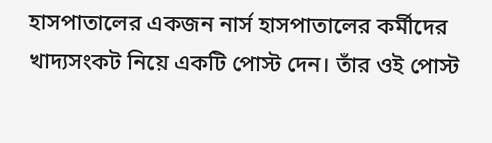হাসপাতালের একজন নার্স হাসপাতালের কর্মীদের খাদ্যসংকট নিয়ে একটি পোস্ট দেন। তাঁর ওই পোস্ট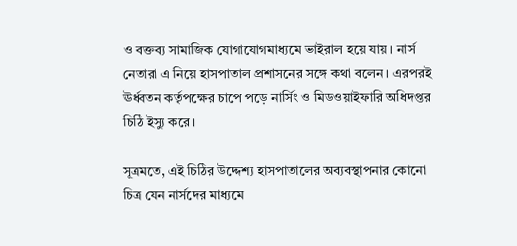ও বক্তব্য সামাজিক যোগাযোগমাধ্যমে ভাইরাল হয়ে যায়। নার্স নেতারা এ নিয়ে হাসপাতাল প্রশাসনের সঙ্গে কথা বলেন। এরপরই ঊর্ধ্বতন কর্তৃপক্ষের চাপে পড়ে নার্সিং ও মিডওয়াইফারি অধিদপ্তর চিঠি ইস্যু করে।

সূত্রমতে, এই চিঠির উদ্দেশ্য হাসপাতালের অব্যবস্থাপনার কোনো চিত্র যেন নার্সদের মাধ্যমে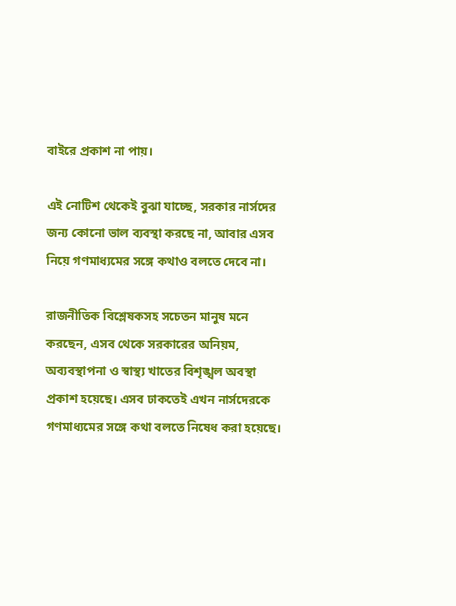বাইরে প্রকাশ না পায়।

এই নোটিশ থেকেই বুঝা যাচ্ছে, সরকার নার্সদের জন্য কোনো ভাল ব্যবস্থা করছে না, আবার এসব নিয়ে গণমাধ্যমের সঙ্গে কথাও বলতে দেবে না।

রাজনীতিক বিশ্লেষকসহ সচেতন মানুষ মনে করছেন, এসব থেকে সরকারের অনিয়ম, অব্যবস্থাপনা ও স্বাস্থ্য খাতের বিশৃঙ্খল অবস্থা প্রকাশ হয়েছে। এসব ঢাকতেই এখন নার্সদেরকে গণমাধ্যমের সঙ্গে কথা বলতে নিষেধ করা হয়েছে।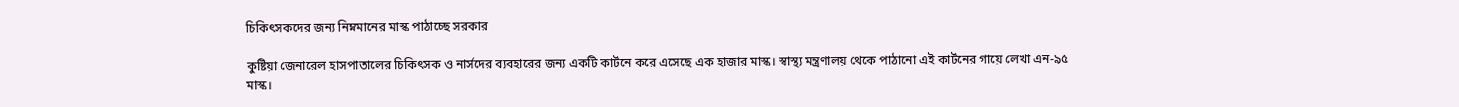চিকিৎসকদের জন্য নিম্নমানের মাস্ক পাঠাচ্ছে সরকার

কুষ্টিয়া জেনারেল হাসপাতালের চিকিৎসক ও নার্সদের ব্যবহারের জন্য একটি কার্টনে করে এসেছে এক হাজার মাস্ক। স্বাস্থ্য মন্ত্রণালয় থেকে পাঠানো এই কার্টনের গায়ে লেখা এন-৯৫ মাস্ক।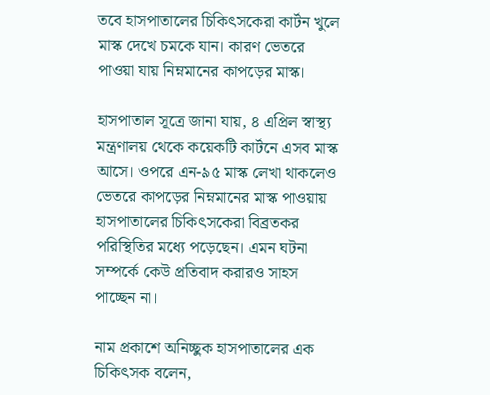তবে হাসপাতালের চিকিৎসকেরা কার্টন খুলে মাস্ক দেখে চমকে যান। কারণ ভেতরে পাওয়া যায় নিম্নমানের কাপড়ের মাস্ক।

হাসপাতাল সূত্রে জানা যায়, ৪ এপ্রিল স্বাস্থ্য মন্ত্রণালয় থেকে কয়েকটি কার্টনে এসব মাস্ক আসে। ওপরে এন-৯৫ মাস্ক লেখা থাকলেও ভেতরে কাপড়ের নিম্নমানের মাস্ক পাওয়ায় হাসপাতালের চিকিৎসকেরা বিব্রতকর পরিস্থিতির মধ্যে পড়েছেন। এমন ঘটনা সম্পর্কে কেউ প্রতিবাদ করারও সাহস পাচ্ছেন না।

নাম প্রকাশে অনিচ্ছুক হাসপাতালের এক চিকিৎসক বলেন,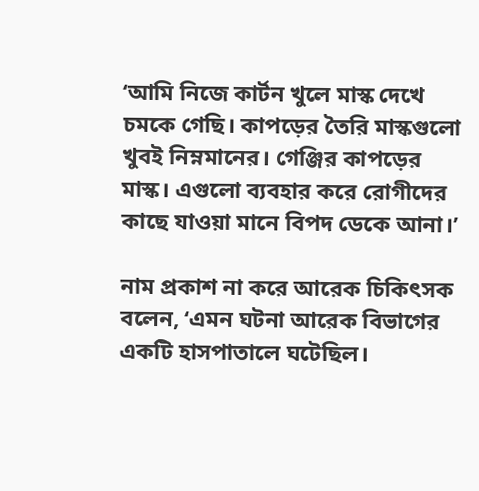‘আমি নিজে কার্টন খুলে মাস্ক দেখে চমকে গেছি। কাপড়ের তৈরি মাস্কগুলো খুবই নিম্নমানের। গেঞ্জির কাপড়ের মাস্ক। এগুলো ব্যবহার করে রোগীদের কাছে যাওয়া মানে বিপদ ডেকে আনা।’

নাম প্রকাশ না করে আরেক চিকিৎসক বলেন, ‘এমন ঘটনা আরেক বিভাগের একটি হাসপাতালে ঘটেছিল।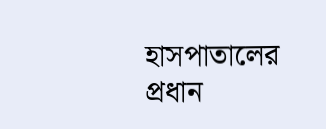হাসপাতালের প্রধান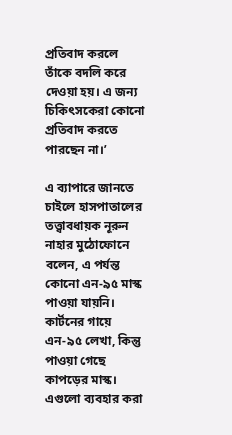প্রতিবাদ করলে তাঁকে বদলি করে দেওয়া হয়। এ জন্য চিকিৎসকেরা কোনো প্রতিবাদ করতে পারছেন না।’

এ ব্যাপারে জানতে চাইলে হাসপাতালের তত্ত্বাবধায়ক নূরুন নাহার মুঠোফোনে বলেন, এ পর্যন্ত কোনো এন-৯৫ মাস্ক পাওয়া যায়নি। কার্টনের গায়ে এন-৯৫ লেখা, কিন্তু পাওয়া গেছে কাপড়ের মাস্ক। এগুলো ব্যবহার করা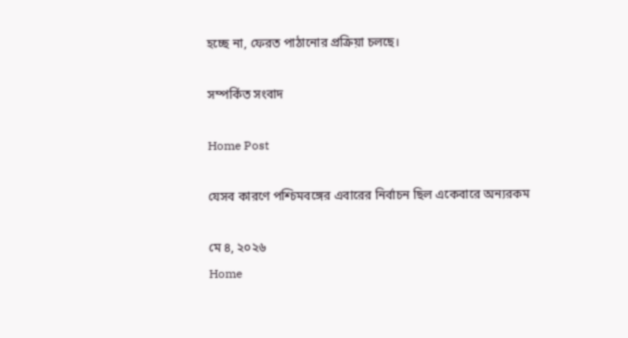হচ্ছে না, ফেরত পাঠানোর প্রক্রিয়া চলছে।

সম্পর্কিত সংবাদ

Home Post

যেসব কারণে পশ্চিমবঙ্গের এবারের নির্বাচন ছিল একেবারে অন্যরকম

মে ৪, ২০২৬
Home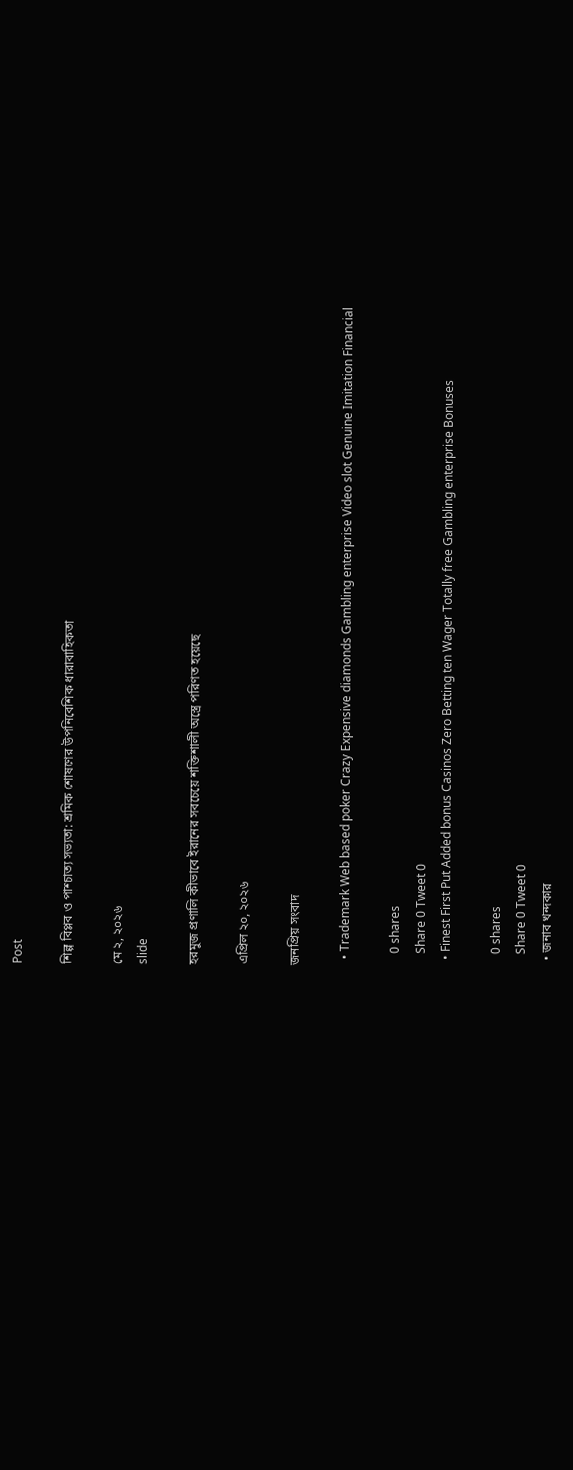Post

শিল্প বিপ্লব ও পাশ্চাত্য সভ্যতা: শ্রমিক শোষণের উপনিবেশিক ধারাবাহিকতা

মে ২, ২০২৬
slide

হরমুজ প্রণালি কীভাবে ইরানের সবচেয়ে শক্তিশালী অস্ত্রে পরিণত হয়েছে

এপ্রিল ২০, ২০২৬

জনপ্রিয় সংবাদ

  • Trademark Web based poker Crazy Expensive diamonds Gambling enterprise Video slot Genuine Imitation Financial

    0 shares
    Share 0 Tweet 0
  • Finest First Put Added bonus Casinos Zero Betting ten Wager Totally free Gambling enterprise Bonuses

    0 shares
    Share 0 Tweet 0
  • জনাব খন্দকার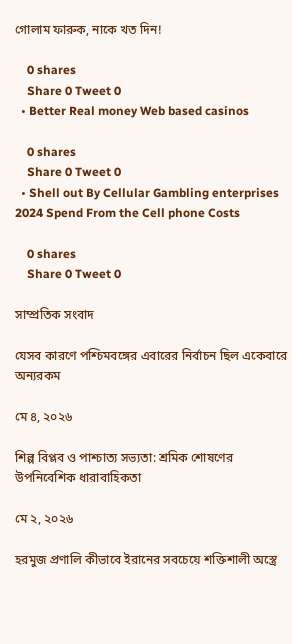গোলাম ফারুক, নাকে খত দিন!

    0 shares
    Share 0 Tweet 0
  • Better Real money Web based casinos

    0 shares
    Share 0 Tweet 0
  • Shell out By Cellular Gambling enterprises 2024 Spend From the Cell phone Costs

    0 shares
    Share 0 Tweet 0

সাম্প্রতিক সংবাদ

যেসব কারণে পশ্চিমবঙ্গের এবারের নির্বাচন ছিল একেবারে অন্যরকম

মে ৪, ২০২৬

শিল্প বিপ্লব ও পাশ্চাত্য সভ্যতা: শ্রমিক শোষণের উপনিবেশিক ধারাবাহিকতা

মে ২, ২০২৬

হরমুজ প্রণালি কীভাবে ইরানের সবচেয়ে শক্তিশালী অস্ত্রে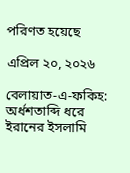পরিণত হয়েছে

এপ্রিল ২০, ২০২৬

বেলায়াত-এ-ফকিহ: অর্ধশতাব্দি ধরে ইরানের ইসলামি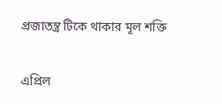প্রজাতন্ত্র টিকে থাকার মূল শক্তি

এপ্রিল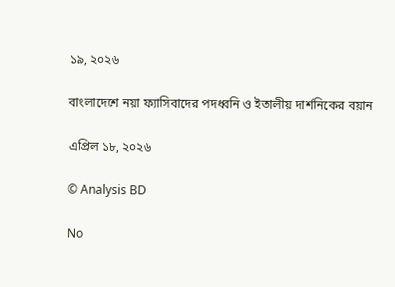১৯, ২০২৬

বাংলাদেশে নয়া ফ্যাসিবাদের পদধ্বনি ও ইতালীয় দার্শনিকের বয়ান

এপ্রিল ১৮, ২০২৬

© Analysis BD

No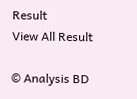Result
View All Result

© Analysis BD